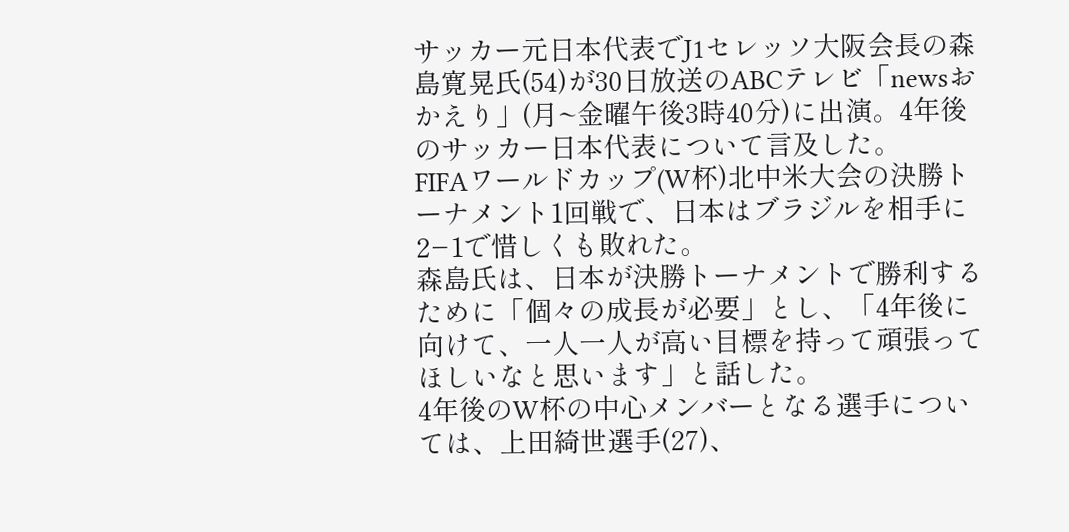サッカー元日本代表でJ1セレッソ大阪会長の森島寛晃氏(54)が30日放送のABCテレビ「newsおかえり」(月~金曜午後3時40分)に出演。4年後のサッカー日本代表について言及した。
FIFAワールドカップ(W杯)北中米大会の決勝トーナメント1回戦で、日本はブラジルを相手に2−1で惜しくも敗れた。
森島氏は、日本が決勝トーナメントで勝利するために「個々の成長が必要」とし、「4年後に向けて、一人一人が高い目標を持って頑張ってほしいなと思います」と話した。
4年後のW杯の中心メンバーとなる選手については、上田綺世選手(27)、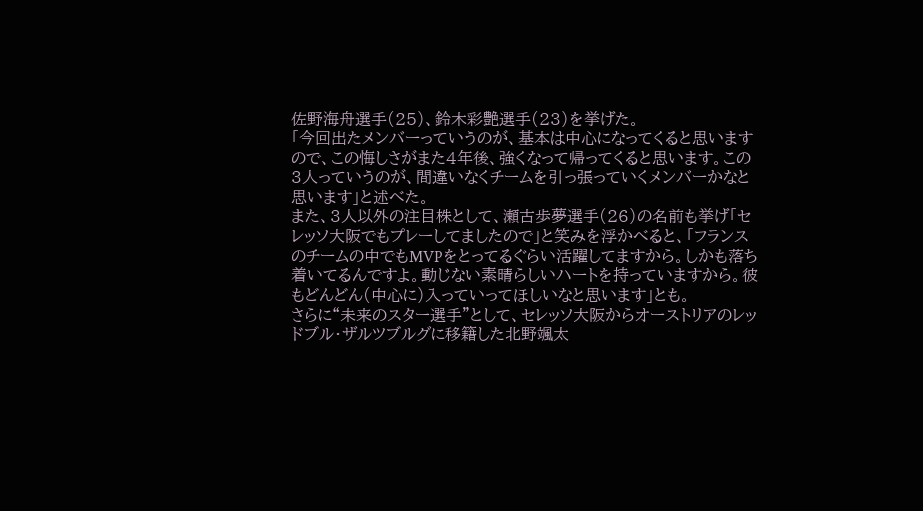佐野海舟選手(25)、鈴木彩艶選手(23)を挙げた。
「今回出たメンバーっていうのが、基本は中心になってくると思いますので、この悔しさがまた4年後、強くなって帰ってくると思います。この3人っていうのが、間違いなくチームを引っ張っていくメンバーかなと思います」と述べた。
また、3人以外の注目株として、瀬古歩夢選手(26)の名前も挙げ「セレッソ大阪でもプレーしてましたので」と笑みを浮かべると、「フランスのチームの中でもMVPをとってるぐらい活躍してますから。しかも落ち着いてるんですよ。動じない素晴らしいハートを持っていますから。彼もどんどん(中心に)入っていってほしいなと思います」とも。
さらに“未来のスター選手”として、セレッソ大阪からオーストリアのレッドブル・ザルツブルグに移籍した北野颯太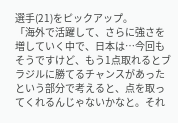選手(21)をピックアップ。
「海外で活躍して、さらに強さを増していく中で、日本は…今回もそうですけど、もう1点取れるとブラジルに勝てるチャンスがあったという部分で考えると、点を取ってくれるんじゃないかなと。それ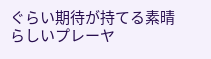ぐらい期待が持てる素晴らしいプレーヤ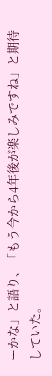ーかな」と語り、「もう今から4年後が楽しみですね」と期待していた。